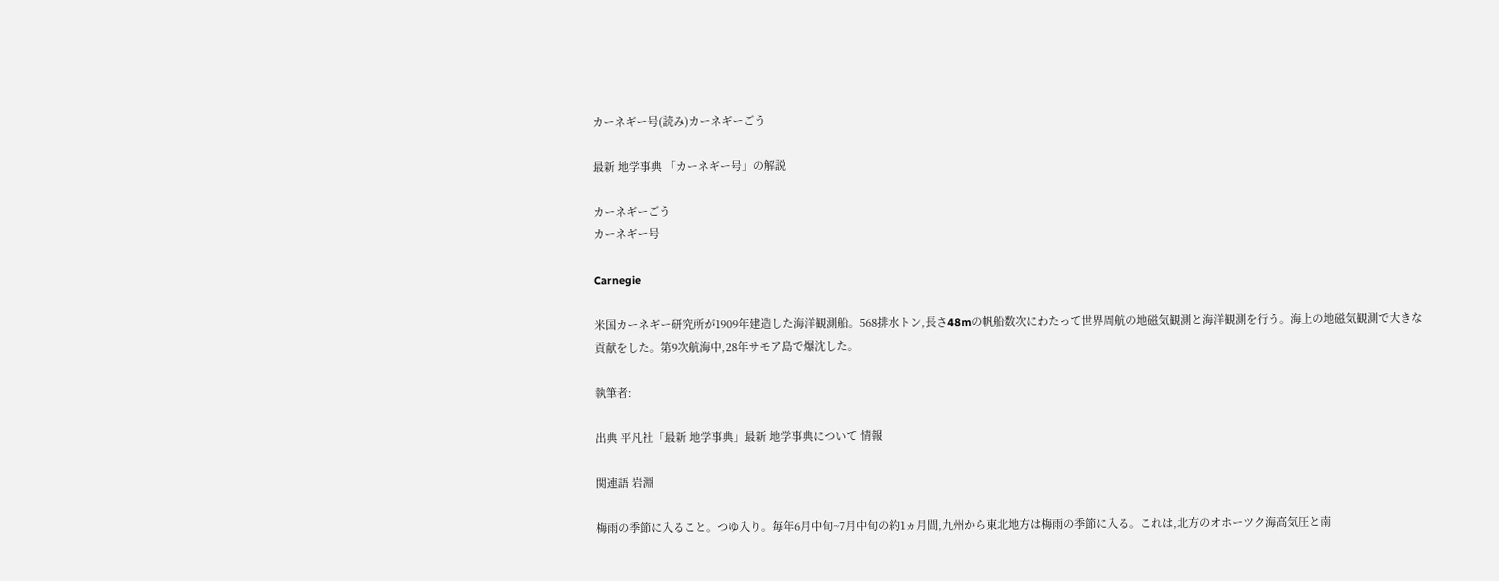カーネギー号(読み)カーネギーごう

最新 地学事典 「カーネギー号」の解説

カーネギーごう
カーネギー号

Carnegie

米国カーネギー研究所が1909年建造した海洋観測船。568排水トン,長さ48mの帆船数次にわたって世界周航の地磁気観測と海洋観測を行う。海上の地磁気観測で大きな貢献をした。第9次航海中,28年サモア島で爆沈した。

執筆者:

出典 平凡社「最新 地学事典」最新 地学事典について 情報

関連語 岩淵

梅雨の季節に入ること。つゆ入り。毎年6月中旬~7月中旬の約1ヵ月間,九州から東北地方は梅雨の季節に入る。これは,北方のオホーツク海高気圧と南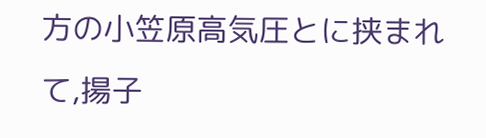方の小笠原高気圧とに挟まれて,揚子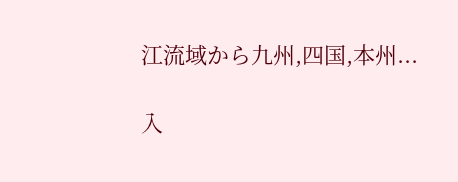江流域から九州,四国,本州...

入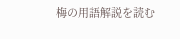梅の用語解説を読む